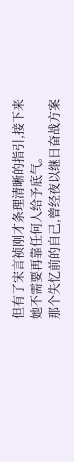但有了宋言祯刚才条理清晰的指引,接下来她不需要再靠任何人给予底气。
那个失忆前的自己,曾经夜以继日奋战方案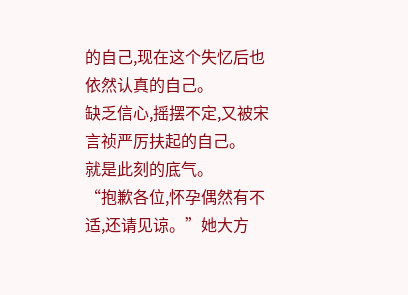的自己,现在这个失忆后也依然认真的自己。
缺乏信心,摇摆不定,又被宋言祯严厉扶起的自己。
就是此刻的底气。
“抱歉各位,怀孕偶然有不适,还请见谅。”她大方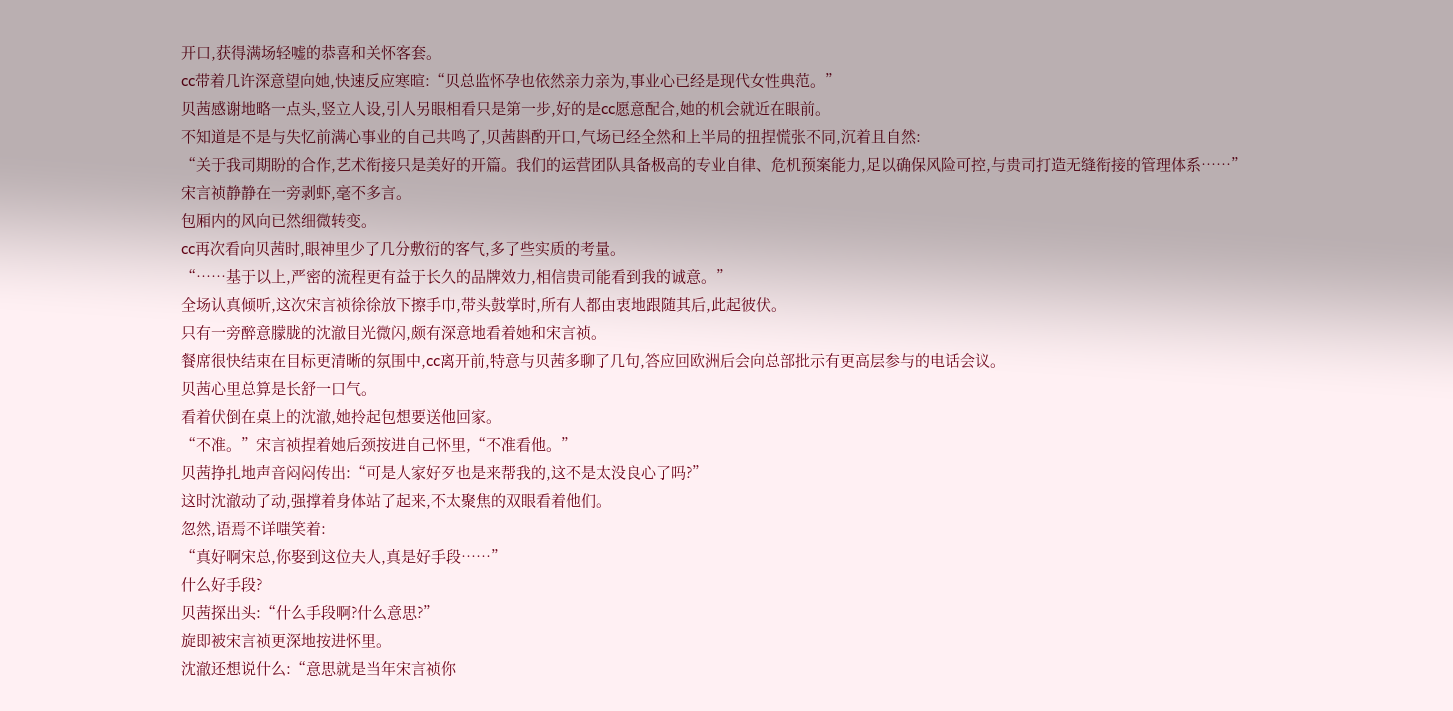开口,获得满场轻嘘的恭喜和关怀客套。
cc带着几许深意望向她,快速反应寒暄:“贝总监怀孕也依然亲力亲为,事业心已经是现代女性典范。”
贝茜感谢地略一点头,竖立人设,引人另眼相看只是第一步,好的是cc愿意配合,她的机会就近在眼前。
不知道是不是与失忆前满心事业的自己共鸣了,贝茜斟酌开口,气场已经全然和上半局的扭捏慌张不同,沉着且自然:
“关于我司期盼的合作,艺术衔接只是美好的开篇。我们的运营团队具备极高的专业自律、危机预案能力,足以确保风险可控,与贵司打造无缝衔接的管理体系……”
宋言祯静静在一旁剥虾,毫不多言。
包厢内的风向已然细微转变。
cc再次看向贝茜时,眼神里少了几分敷衍的客气,多了些实质的考量。
“……基于以上,严密的流程更有益于长久的品牌效力,相信贵司能看到我的诚意。”
全场认真倾听,这次宋言祯徐徐放下擦手巾,带头鼓掌时,所有人都由衷地跟随其后,此起彼伏。
只有一旁醉意朦胧的沈澈目光微闪,颇有深意地看着她和宋言祯。
餐席很快结束在目标更清晰的氛围中,cc离开前,特意与贝茜多聊了几句,答应回欧洲后会向总部批示有更高层参与的电话会议。
贝茜心里总算是长舒一口气。
看着伏倒在桌上的沈澈,她拎起包想要送他回家。
“不准。”宋言祯捏着她后颈按进自己怀里,“不准看他。”
贝茜挣扎地声音闷闷传出:“可是人家好歹也是来帮我的,这不是太没良心了吗?”
这时沈澈动了动,强撑着身体站了起来,不太聚焦的双眼看着他们。
忽然,语焉不详嗤笑着:
“真好啊宋总,你娶到这位夫人,真是好手段……”
什么好手段?
贝茜探出头:“什么手段啊?什么意思?”
旋即被宋言祯更深地按进怀里。
沈澈还想说什么:“意思就是当年宋言祯你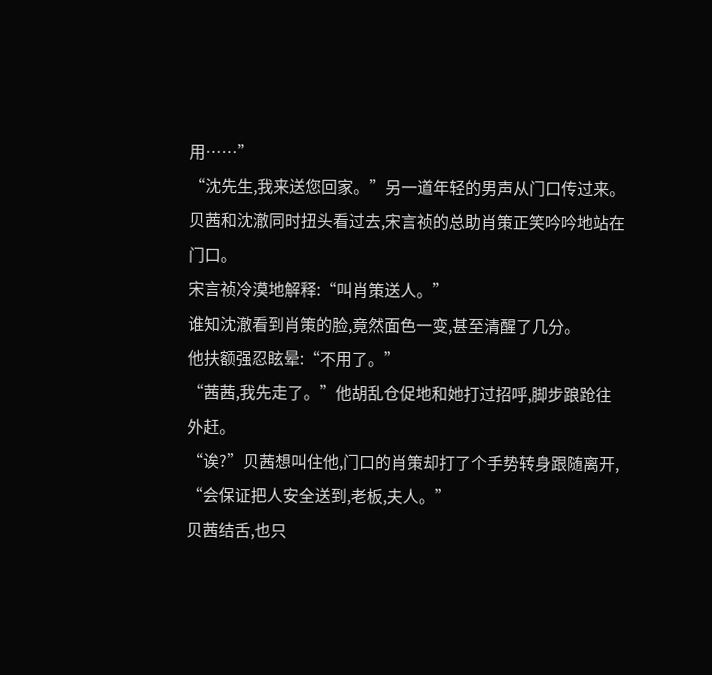用……”
“沈先生,我来送您回家。”另一道年轻的男声从门口传过来。
贝茜和沈澈同时扭头看过去,宋言祯的总助肖策正笑吟吟地站在门口。
宋言祯冷漠地解释:“叫肖策送人。”
谁知沈澈看到肖策的脸,竟然面色一变,甚至清醒了几分。
他扶额强忍眩晕:“不用了。”
“茜茜,我先走了。”他胡乱仓促地和她打过招呼,脚步踉跄往外赶。
“诶?”贝茜想叫住他,门口的肖策却打了个手势转身跟随离开,
“会保证把人安全送到,老板,夫人。”
贝茜结舌,也只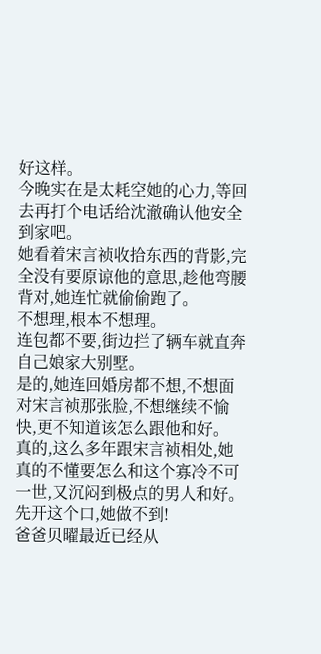好这样。
今晚实在是太耗空她的心力,等回去再打个电话给沈澈确认他安全到家吧。
她看着宋言祯收拾东西的背影,完全没有要原谅他的意思,趁他弯腰背对,她连忙就偷偷跑了。
不想理,根本不想理。
连包都不要,街边拦了辆车就直奔自己娘家大别墅。
是的,她连回婚房都不想,不想面对宋言祯那张脸,不想继续不愉快,更不知道该怎么跟他和好。
真的,这么多年跟宋言祯相处,她真的不懂要怎么和这个寡冷不可一世,又沉闷到极点的男人和好。
先开这个口,她做不到!
爸爸贝曜最近已经从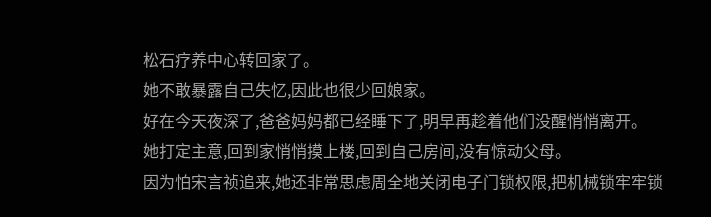松石疗养中心转回家了。
她不敢暴露自己失忆,因此也很少回娘家。
好在今天夜深了,爸爸妈妈都已经睡下了,明早再趁着他们没醒悄悄离开。
她打定主意,回到家悄悄摸上楼,回到自己房间,没有惊动父母。
因为怕宋言祯追来,她还非常思虑周全地关闭电子门锁权限,把机械锁牢牢锁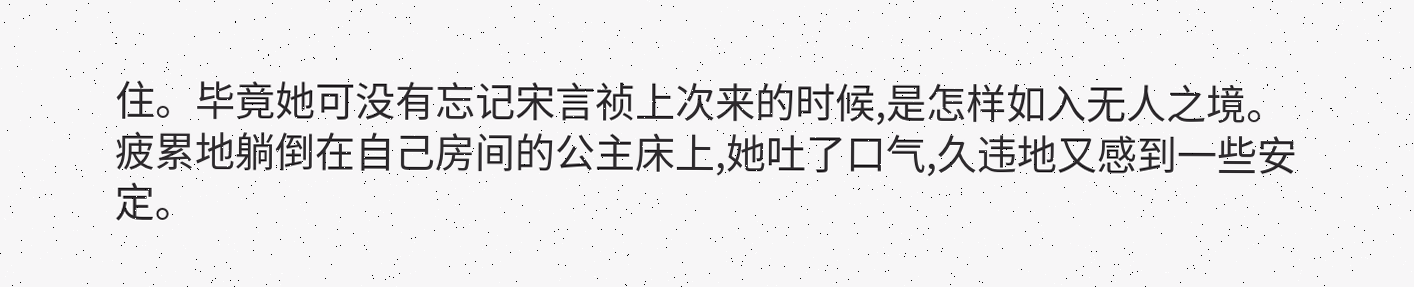住。毕竟她可没有忘记宋言祯上次来的时候,是怎样如入无人之境。
疲累地躺倒在自己房间的公主床上,她吐了口气,久违地又感到一些安定。